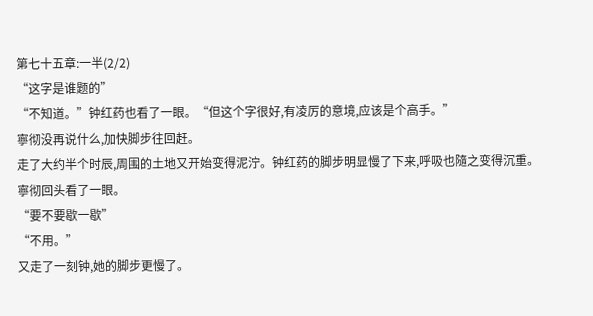第七十五章:一半(2/2)
“这字是谁题的”
“不知道。”钟红药也看了一眼。“但这个字很好,有凌厉的意境,应该是个高手。”
寧彻没再说什么,加快脚步往回赶。
走了大约半个时辰,周围的土地又开始变得泥泞。钟红药的脚步明显慢了下来,呼吸也隨之变得沉重。寧彻回头看了一眼。
“要不要歇一歇”
“不用。”
又走了一刻钟,她的脚步更慢了。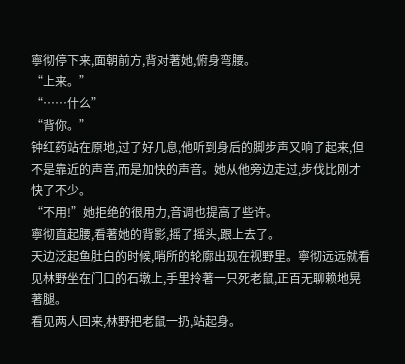寧彻停下来,面朝前方,背对著她,俯身弯腰。
“上来。”
“……什么”
“背你。”
钟红药站在原地,过了好几息,他听到身后的脚步声又响了起来,但不是靠近的声音,而是加快的声音。她从他旁边走过,步伐比刚才快了不少。
“不用!”她拒绝的很用力,音调也提高了些许。
寧彻直起腰,看著她的背影,摇了摇头,跟上去了。
天边泛起鱼肚白的时候,哨所的轮廓出现在视野里。寧彻远远就看见林野坐在门口的石墩上,手里拎著一只死老鼠,正百无聊赖地晃著腿。
看见两人回来,林野把老鼠一扔,站起身。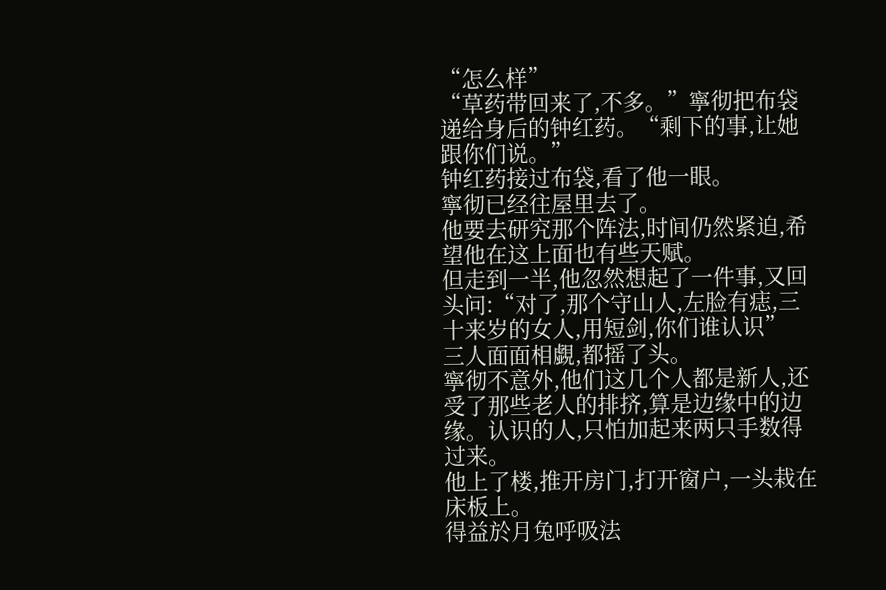“怎么样”
“草药带回来了,不多。”寧彻把布袋递给身后的钟红药。“剩下的事,让她跟你们说。”
钟红药接过布袋,看了他一眼。
寧彻已经往屋里去了。
他要去研究那个阵法,时间仍然紧迫,希望他在这上面也有些天赋。
但走到一半,他忽然想起了一件事,又回头问:“对了,那个守山人,左脸有痣,三十来岁的女人,用短剑,你们谁认识”
三人面面相覷,都摇了头。
寧彻不意外,他们这几个人都是新人,还受了那些老人的排挤,算是边缘中的边缘。认识的人,只怕加起来两只手数得过来。
他上了楼,推开房门,打开窗户,一头栽在床板上。
得益於月兔呼吸法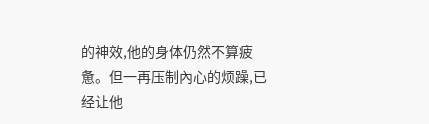的神效,他的身体仍然不算疲惫。但一再压制內心的烦躁,已经让他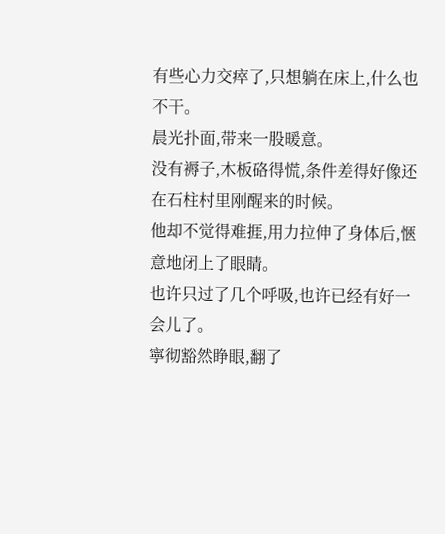有些心力交瘁了,只想躺在床上,什么也不干。
晨光扑面,带来一股暖意。
没有褥子,木板硌得慌,条件差得好像还在石柱村里刚醒来的时候。
他却不觉得难捱,用力拉伸了身体后,愜意地闭上了眼睛。
也许只过了几个呼吸,也许已经有好一会儿了。
寧彻豁然睁眼,翻了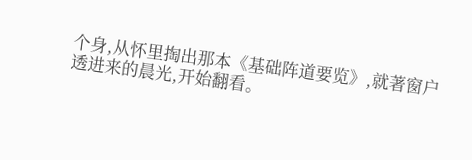个身,从怀里掏出那本《基础阵道要览》,就著窗户透进来的晨光,开始翻看。